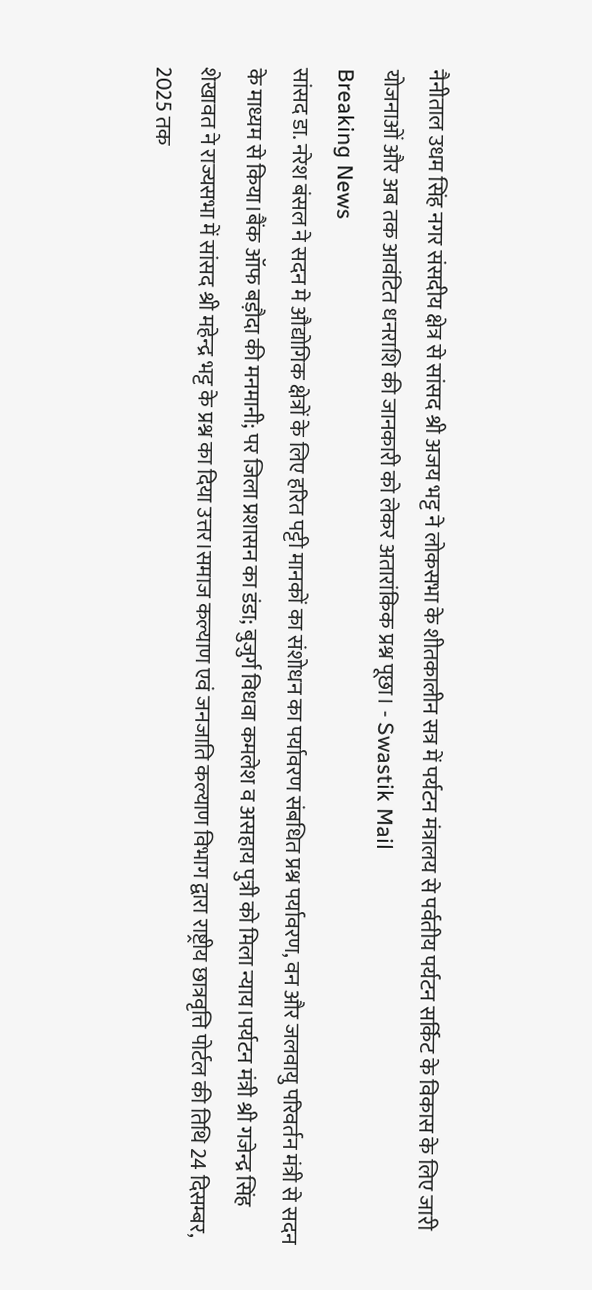नैनीताल उधम सिंह नगर संसदीय क्षेत्र से सांसद श्री अजय भट्ट ने लोकसभा के शीतकालीन सत्र में पर्यटन मंत्रालय से पर्वतीय पर्यटन सर्किट के विकास के लिए जारी योजनाओं और अब तक आवंटित धनराशि की जानकारी को लेकर अतारांकिक प्रश्न पूछा। - Swastik Mail
Breaking News
सांसद डा. नरेश बंसल ने सदन मे औद्योगिक क्षेत्रों के लिए हरित पट्टी मानकों का संशोधन का पर्यावरण संबधित प्रश्न पर्यावरण, वन और जलवायु परिवर्तन मंत्री से सदन के माध्यम से किया।बैंक ऑफ बड़ौदा की मनमानी; पर जिला प्रशासन का डंडा; बुजुर्ग विधवा कमलेश व असहाय पुत्री को मिला न्याय।पर्यटन मंत्री श्री गजेन्द्र सिंह शेखावत ने राज्यसभा में सांसद श्री महेन्द्र भट्ट के प्रश्न का दिया उत्तर।समाज कल्याण एवं जनजाति कल्याण विभाग द्वारा राष्ट्रीय छात्रवृत्ति पोर्टल की तिथि 24 दिसम्बर, 2025 तक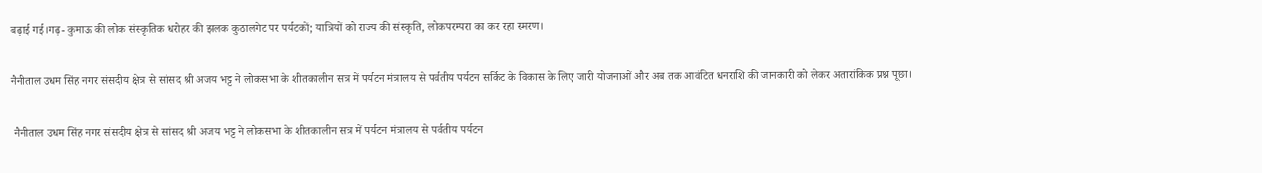बढ़ाई गई।गढ़- कुमाऊ की लोक संस्कृतिक धरोहर की झलक कुठालगेट पर पर्यटकों; यात्रियों को राज्य की संस्कृति, लोकपरम्परा का कर रहा स्मरण।

नैनीताल उधम सिंह नगर संसदीय क्षेत्र से सांसद श्री अजय भट्ट ने लोकसभा के शीतकालीन सत्र में पर्यटन मंत्रालय से पर्वतीय पर्यटन सर्किट के विकास के लिए जारी योजनाओं और अब तक आवंटित धनराशि की जानकारी को लेकर अतारांकिक प्रश्न पूछा।

 नैनीताल उधम सिंह नगर संसदीय क्षेत्र से सांसद श्री अजय भट्ट ने लोकसभा के शीतकालीन सत्र में पर्यटन मंत्रालय से पर्वतीय पर्यटन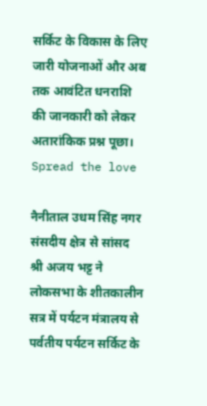सर्किट के विकास के लिए जारी योजनाओं और अब तक आवंटित धनराशि की जानकारी को लेकर अतारांकिक प्रश्न पूछा।
Spread the love

नैनीताल उधम सिंह नगर संसदीय क्षेत्र से सांसद श्री अजय भट्ट ने लोकसभा के शीतकालीन सत्र में पर्यटन मंत्रालय से पर्वतीय पर्यटन सर्किट के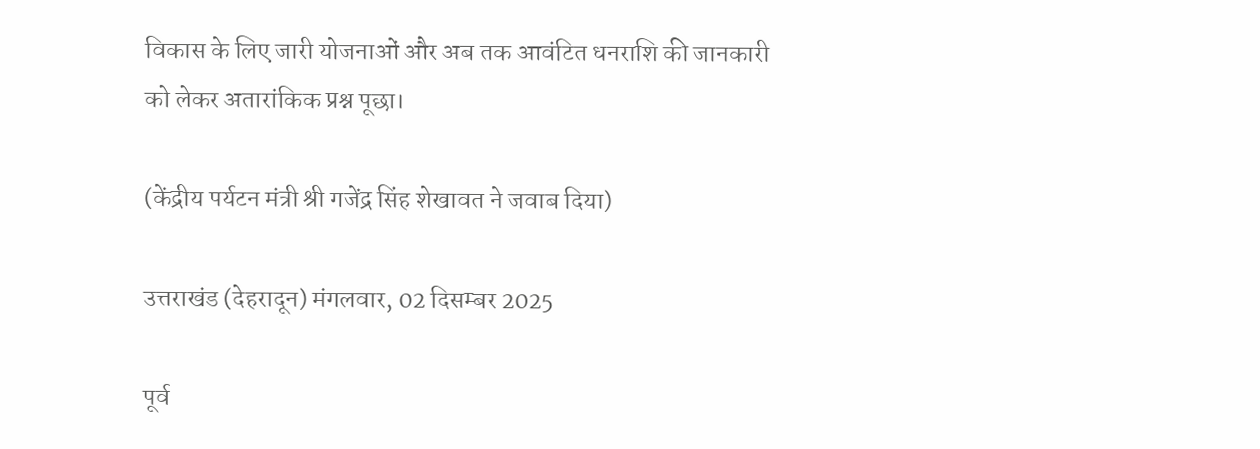विकास के लिए जारी योजनाओं और अब तक आवंटित धनराशि की जानकारी को लेकर अतारांकिक प्रश्न पूछा।

(केंद्रीय पर्यटन मंत्री श्री गजेंद्र सिंह शेखावत ने जवाब दिया)

उत्तराखंड (देहरादून) मंगलवार, 02 दिसम्बर 2025

पूर्व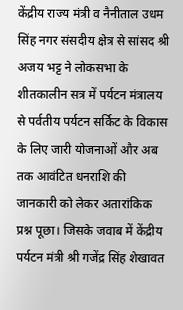केंद्रीय राज्य मंत्री व नैनीताल उधम सिंह नगर संसदीय क्षेत्र से सांसद श्री अजय भट्ट ने लोकसभा के शीतकालीन सत्र में पर्यटन मंत्रालय से पर्वतीय पर्यटन सर्किट के विकास के लिए जारी योजनाओं और अब तक आवंटित धनराशि की जानकारी को लेकर अतारांकिक प्रश्न पूछा। जिसके जवाब में केंद्रीय पर्यटन मंत्री श्री गजेंद्र सिंह शेखावत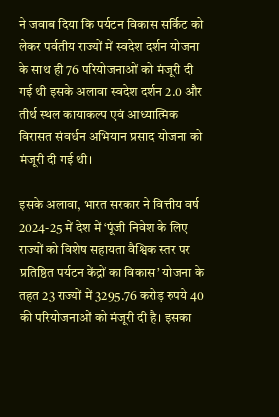ने जवाब दिया कि पर्यटन विकास सर्किट को लेकर पर्वतीय राज्यों में स्वदेश दर्शन योजना के साथ ही 76 परियोजनाओं को मंजूरी दी गई थी इसके अलावा स्वदेश दर्शन 2.0 और तीर्थ स्थल कायाकल्प एवं आध्यात्मिक विरासत संवर्धन अभियान प्रसाद योजना को मंजूरी दी गई थी।

इसके अलावा, भारत सरकार ने वित्तीय वर्ष 2024-25 में देश में ‘पूंजी निवेश के लिए राज्यों को विशेष सहायता वैश्विक स्तर पर प्रतिष्ठित पर्यटन केंद्रों का विकास’ योजना के तहत 23 राज्यों में 3295.76 करोड़ रुपये 40 की परियोजनाओं को मंजूरी दी है। इसका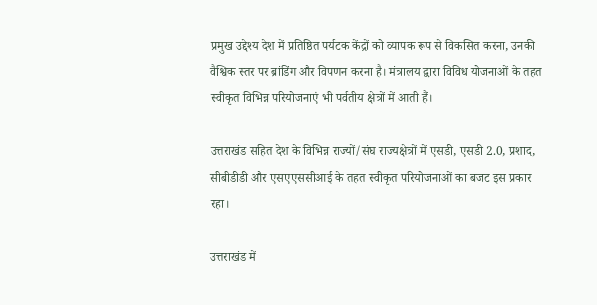प्रमुख उ‌द्देश्य देश में प्रतिष्ठित पर्यटक केंद्रों को व्यापक रूप से विकसित करना, उनकी वैश्विक स्तर पर ब्रांडिंग और विपणन करना है। मंत्रालय द्वारा विविध योजनाओं के तहत स्वीकृत विभिन्न परियोजनाएं भी पर्वतीय क्षेत्रों में आती हैं।

उत्तराखंड सहित देश के विभिन्न राज्यों/संघ राज्यक्षेत्रों में एसडी, एसडी 2.0, प्रशाद, सीबीडीडी और एसएएससीआई के तहत स्वीकृत परियोजनाओं का बजट इस प्रकार रहा।

उत्तराखंड में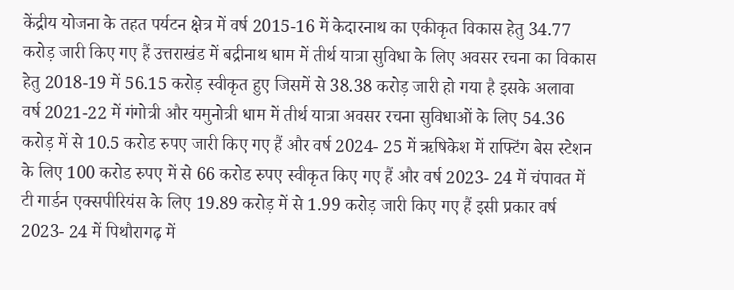केंद्रीय योजना के तहत पर्यटन क्षेत्र में वर्ष 2015-16 में केदारनाथ का एकीकृत विकास हेतु 34.77 करोड़ जारी किए गए हैं उत्तराखंड में बद्रीनाथ धाम में तीर्थ यात्रा सुविधा के लिए अवसर रचना का विकास हेतु 2018-19 में 56.15 करोड़ स्वीकृत हुए जिसमें से 38.38 करोड़ जारी हो गया है इसके अलावा वर्ष 2021-22 में गंगोत्री और यमुनोत्री धाम में तीर्थ यात्रा अवसर रचना सुविधाओं के लिए 54.36 करोड़ में से 10.5 करोड रुपए जारी किए गए हैं और वर्ष 2024- 25 में ऋषिकेश में राफ्टिंग बेस स्टेशन के लिए 100 करोड रुपए में से 66 करोड रुपए स्वीकृत किए गए हैं और वर्ष 2023- 24 में चंपावत में टी गार्डन एक्सपीरियंस के लिए 19.89 करोड़ में से 1.99 करोड़ जारी किए गए हैं इसी प्रकार वर्ष 2023- 24 में पिथौरागढ़ में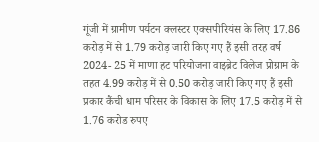गूंजी में ग्रामीण पर्यटन क्लस्टर एक्सपीरियंस के लिए 17.86 करोड़ में से 1.79 करोड़ जारी किए गए हैं इसी तरह वर्ष 2024- 25 में माणा हट परियोजना वाइब्रेट विलेज प्रोग्राम के तहत 4.99 करोड़ में से 0.50 करोड़ जारी किए गए हैं इसी प्रकार कैंची धाम परिसर के विकास के लिए 17.5 करोड़ में से 1.76 करोड रुपए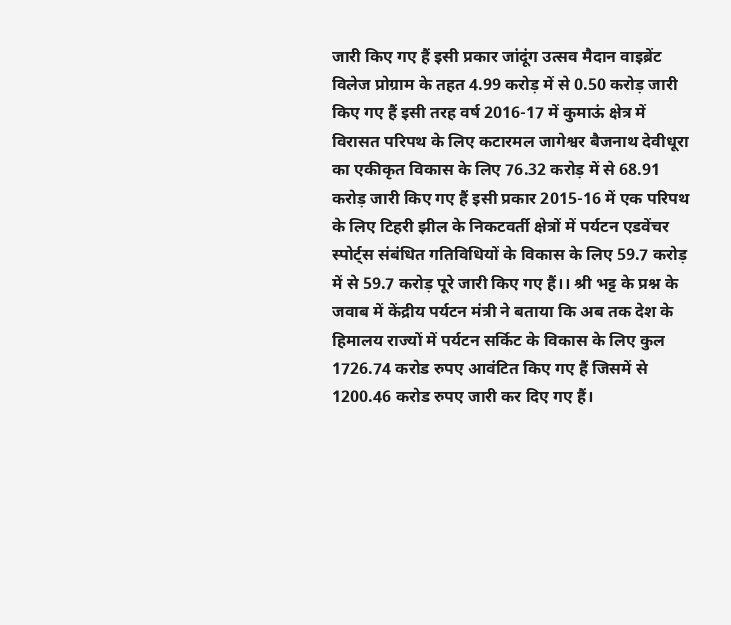जारी किए गए हैं इसी प्रकार जांदूंग उत्सव मैदान वाइब्रेंट विलेज प्रोग्राम के तहत 4.99 करोड़ में से 0.50 करोड़ जारी किए गए हैं इसी तरह वर्ष 2016-17 में कुमाऊं क्षेत्र में विरासत परिपथ के लिए कटारमल जागेश्वर बैजनाथ देवीधूरा का एकीकृत विकास के लिए 76.32 करोड़ में से 68.91 करोड़ जारी किए गए हैं इसी प्रकार 2015-16 में एक परिपथ के लिए टिहरी झील के निकटवर्ती क्षेत्रों में पर्यटन एडवेंचर स्पोर्ट्स संबंधित गतिविधियों के विकास के लिए 59.7 करोड़ में से 59.7 करोड़ पूरे जारी किए गए हैं।। श्री भट्ट के प्रश्न के जवाब में केंद्रीय पर्यटन मंत्री ने बताया कि अब तक देश के हिमालय राज्यों में पर्यटन सर्किट के विकास के लिए कुल 1726.74 करोड रुपए आवंटित किए गए हैं जिसमें से 1200.46 करोड रुपए जारी कर दिए गए हैं।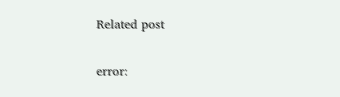Related post

error: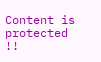Content is protected !!